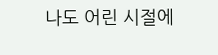나도 어린 시절에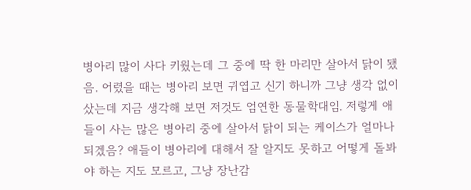병아리 많이 사다 키웠는데 그 중에 딱 한 마리만 살아서 닭이 됐음. 어렸을 때는 병아리 보면 귀엽고 신기 하니까 그냥 생각 없이 샀는데 지금 생각해 보면 저것도 엄연한 동물학대임. 저렇게 애들이 사는 많은 병아리 중에 살아서 닭이 되는 케이스가 얼마나 되겠음? 애들이 병아리에 대해서 잘 알지도 못하고 어떻게 돌봐야 하는 지도 모르고, 그냥 장난감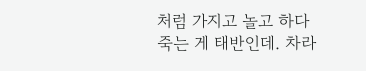처럼 가지고 놀고 하다 죽는 게 태반인데. 차라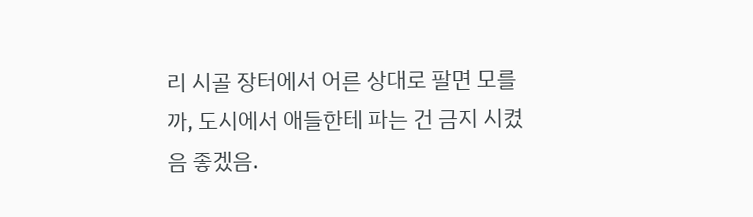리 시골 장터에서 어른 상대로 팔면 모를까, 도시에서 애들한테 파는 건 금지 시켰음 좋겠음.